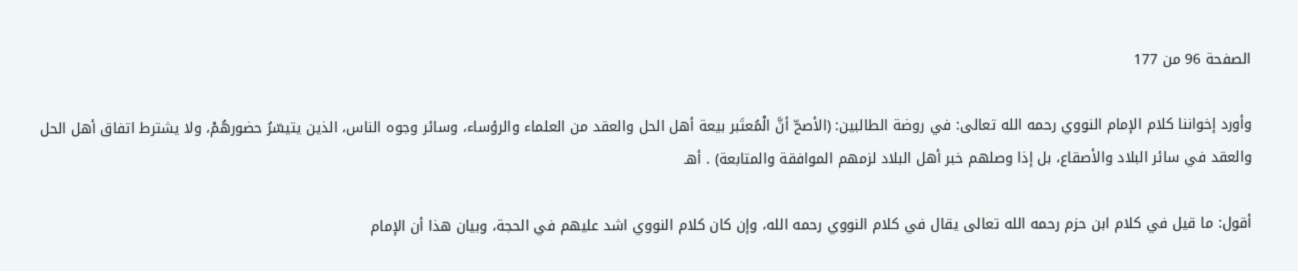الصفحة 96 من 177

وأورد إخواننا كلام الإمام النووي رحمه الله تعالى: في روضة الطالبين: (الأصحّ أنَّ الْمُعتَبر بيعة أهل الحل والعقد من العلماء والرؤساء، وسائر وجوه الناس، الذين يتيسّرُ حضورهُمْ، ولا يشترط اتفاق أهل الحل والعقد في سائر البلاد والأصقاع، بل إذا وصلهم خبر أهل البلاد لزمهم الموافقة والمتابعة) . أهـ

أقول: ما قيل في كلام ابن حزم رحمه الله تعالى يقال في كلام النووي رحمه الله، وإن كان كلام النووي اشد عليهم في الحجة، وبيان هذا أن الإمام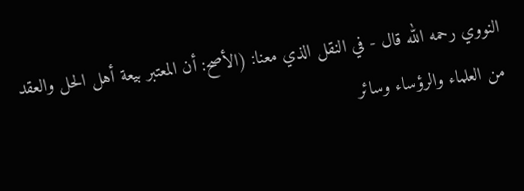النووي رحمه الله قال - في النقل الذي معنا: (الأصح: أن المعتبر بيعة أهل الحل والعقد من العلماء والرؤساء وسائر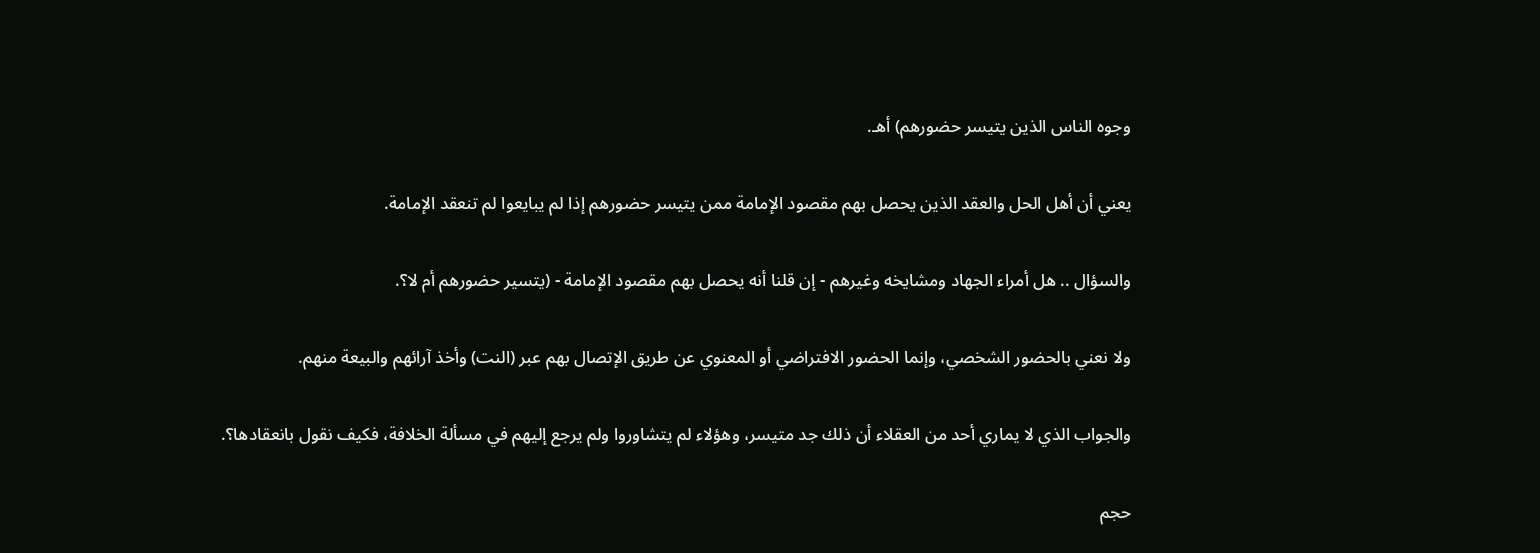وجوه الناس الذين يتيسر حضورهم) أهـ.

يعني أن أهل الحل والعقد الذين يحصل بهم مقصود الإمامة ممن يتيسر حضورهم إذا لم يبايعوا لم تنعقد الإمامة.

والسؤال .. هل أمراء الجهاد ومشايخه وغيرهم - إن قلنا أنه يحصل بهم مقصود الإمامة - (يتسير حضورهم أم لا؟.

ولا نعني بالحضور الشخصي، وإنما الحضور الافتراضي أو المعنوي عن طريق الإتصال بهم عبر (النت) وأخذ آرائهم والبيعة منهم.

والجواب الذي لا يماري أحد من العقلاء أن ذلك جد متيسر، وهؤلاء لم يتشاوروا ولم يرجع إليهم في مسألة الخلافة، فكيف نقول بانعقادها؟.

حجم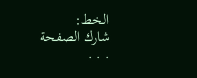الخط:
شارك الصفحة
. . .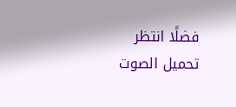فضلًا انتظر تحميل الصوت